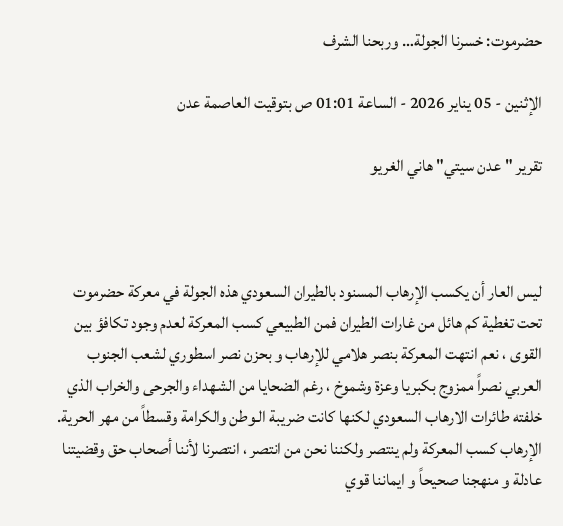حضرموت: خسرنا الجولة… وربحنا الشرف

الإثنين - 05 يناير 2026 - الساعة 01:01 ص بتوقيت العاصمة عدن

تقرير "عدن سيتي" هاني الغريو



ليس العار أن يكسب الإرهاب المسنود بالطيران السعودي هذه الجولة في معركة حضرموت تحت تغطية كم هائل من غارات الطيران فمن الطبيعي كسب المعركة لعدم وجود تكافؤ بين القوى ، نعم انتهت المعركة بنصر هلامي للإرهاب و بحزن نصر اسطوري لشعب الجنوب العربي نصراً ممزوج بكبريا وعزة وشموخ ، رغم الضحايا من الشهداء والجرحى والخراب الذي خلفته طائرات الارهاب السعودي لكنها كانت ضريبة الـوطن والكرامة وقسطاً من مهر الحرية.
الإرهاب كسب المعركة ولم ينتصر ولكننا نحن من انتصر ، انتصرنا لأننا أصحاب حق وقضيتنا عادلة و منهجنا صحيحاً و ايماننا قوي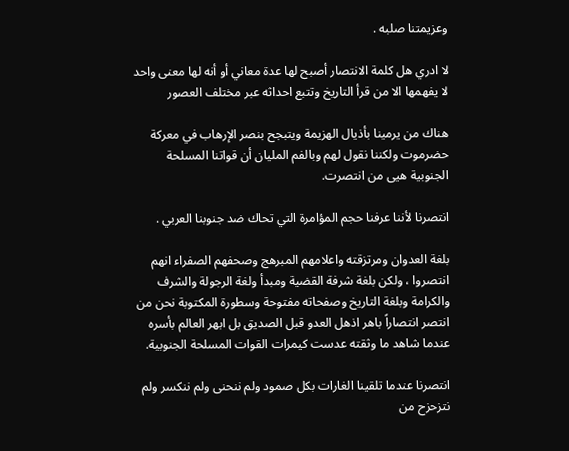وعزيمتنا صلبه .

لا ادري هل كلمة الانتصار أصبح لها عدة معاني أو أنه لها معنى واحد لا يفهمها الا من قرأ التاريخ وتتبع احداثه عبر مختلف العصور

هناك من يرمينا بأذيال الهزيمة ويتبجح بنصر الإرهاب في معركة حضرموت ولكننا نقول لهم وبالفم المليان أن قواتنا المسلحة الجنوبية هيى من انتصرت.

انتصرنا لأننا عرفنا حجم المؤامرة التي تحاك ضد جنوبنا العربي .

بلغة العدوان ومرتزقته واعلامهم المبرهج وصحفهم الصفراء انهم انتصروا ، ولكن بلغة شرفة القضية ومبدأ ولغة الرجولة والشرف والكرامة وبلغة التاريخ وصفحاته مفتوحة وسطورة المكتوبة نحن من انتصر انتصاراً باهر اذهل العدو قبل الصديق بل ابهر العالم بأسره عندما شاهد ما وثقته عدست كيمرات القوات المسلحة الجنوبية.

انتصرنا عندما تلقينا الغارات بكل صمود ولم ننحنى ولم ننكسر ولم نتزحزح من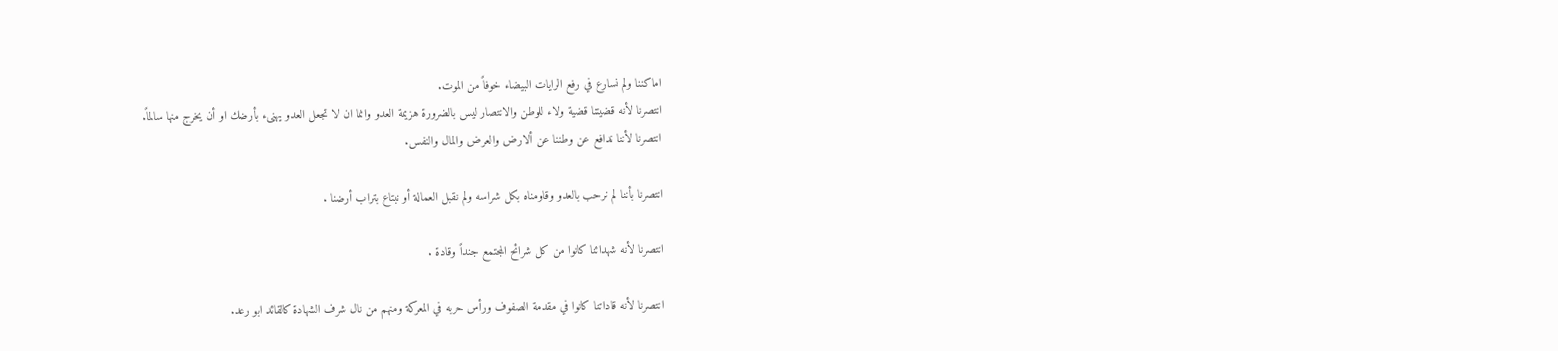اماكننا ولم نسارع في رفع الرايات البيضاء خوفاً من الموت.
انتصرنا لأنه قضيتنا قضية ولاء للوطن والانتصار ليس بالضرورة هزيمة العدو وانما ان لا تجعل العدو يهنىء بأرضك او أن يخرج منها سالماً.
انتصرنا لأننا ندافع عن وطننا عن ألارض والعرض والمال والنفس.

انتصرنا بأننا لم نرحب بالعدو وقاومناه بكل شراسه ولم نقبل العمالة أو نبتاع بتراب أرضنا .

انتصرنا لأنه شهدائنا كانوا من كل شرائح المجتمع جنداً وقادة .

انتصرنا لأنه قاداتنا كانوا في مقدمة الصفوف ورأس حربه في المعركة ومنهم من نال شرف الشهادة كالقائد ابو رعد.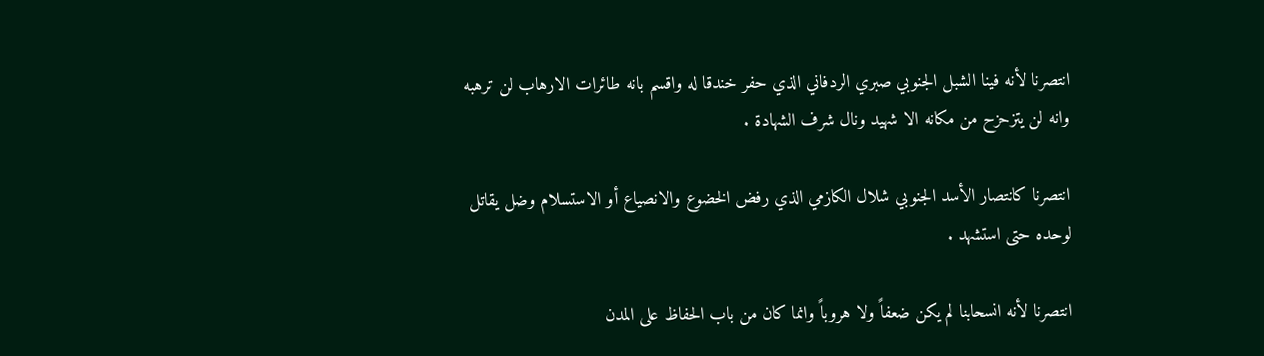انتصرنا لأنه فينا الشبل الجنوبي صبري الردفاني الذي حفر خندقا له واقسم بانه طائرات الارهاب لن ترهبه وانه لن يتزحزح من مكانه الا شهيد ونال شرف الشهادة .

انتصرنا كانتصار الأسد الجنوبي شلال الكازمي الذي رفض الخضوع والانصياع أو الاستسلام وضل يقاتل لوحده حتى استشهد .

انتصرنا لأنه انسحابنا لم يكن ضعفاً ولا هروباً وانما كان من باب الحفاظ على المدن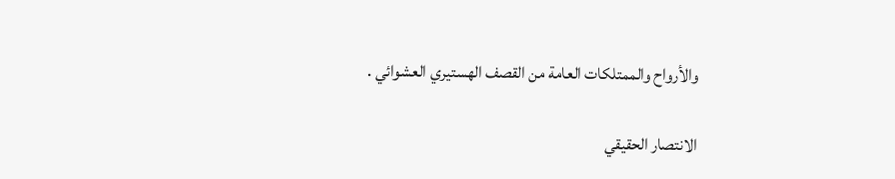والأرواح والممتلكات العامة من القصف الهستيري العشوائي .

الانتصار الحقيقي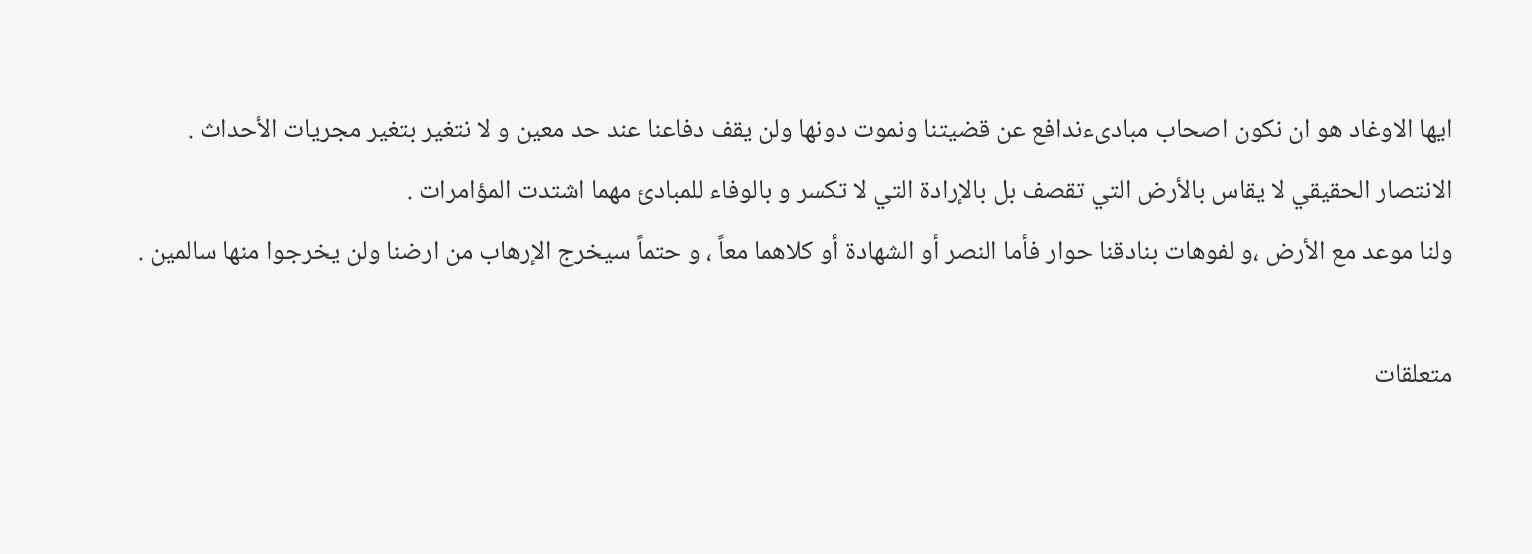ايها الاوغاد هو ان نكون اصحاب مبادىءندافع عن قضيتنا ونموت دونها ولن يقف دفاعنا عند حد معين و لا نتغير بتغير مجريات الأحداث .
الانتصار الحقيقي لا يقاس بالأرض التي تقصف بل بالإرادة التي لا تكسر و بالوفاء للمبادئ مهما اشتدت المؤامرات .
ولنا موعد مع الأرض ،و لفوهات بنادقنا حوار فأما النصر أو الشهادة أو كلاهما معاً ، و حتماً سيخرج الإرهاب من ارضنا ولن يخرجوا منها سالمين .

متعلقات